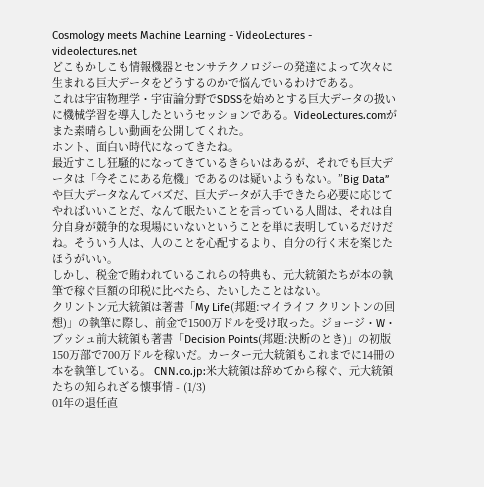Cosmology meets Machine Learning - VideoLectures - videolectures.net
どこもかしこも情報機器とセンサテクノロジーの発達によって次々に生まれる巨大データをどうするのかで悩んでいるわけである。
これは宇宙物理学・宇宙論分野でSDSSを始めとする巨大データの扱いに機械学習を導入したというセッションである。VideoLectures.comがまた素晴らしい動画を公開してくれた。
ホント、面白い時代になってきたね。
最近すこし狂騒的になってきているきらいはあるが、それでも巨大データは「今そこにある危機」であるのは疑いようもない。”Big Data”や巨大データなんてバズだ、巨大データが入手できたら必要に応じてやればいいことだ、なんて眠たいことを言っている人間は、それは自分自身が競争的な現場にいないということを単に表明しているだけだね。そういう人は、人のことを心配するより、自分の行く末を案じたほうがいい。
しかし、税金で賄われているこれらの特典も、元大統領たちが本の執筆で稼ぐ巨額の印税に比べたら、たいしたことはない。
クリントン元大統領は著書「My Life(邦題:マイライフ クリントンの回想)」の執筆に際し、前金で1500万ドルを受け取った。ジョージ・W・ブッシュ前大統領も著書「Decision Points(邦題:決断のとき)」の初版150万部で700万ドルを稼いだ。カーター元大統領もこれまでに14冊の本を執筆している。 CNN.co.jp:米大統領は辞めてから稼ぐ、元大統領たちの知られざる懐事情 - (1/3)
01年の退任直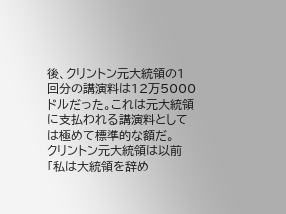後、クリントン元大統領の1回分の講演料は12万5000ドルだった。これは元大統領に支払われる講演料としては極めて標準的な額だ。
クリントン元大統領は以前「私は大統領を辞め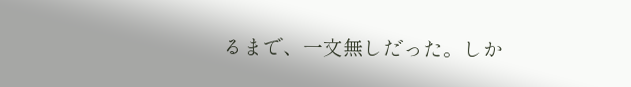るまで、一文無しだった。しか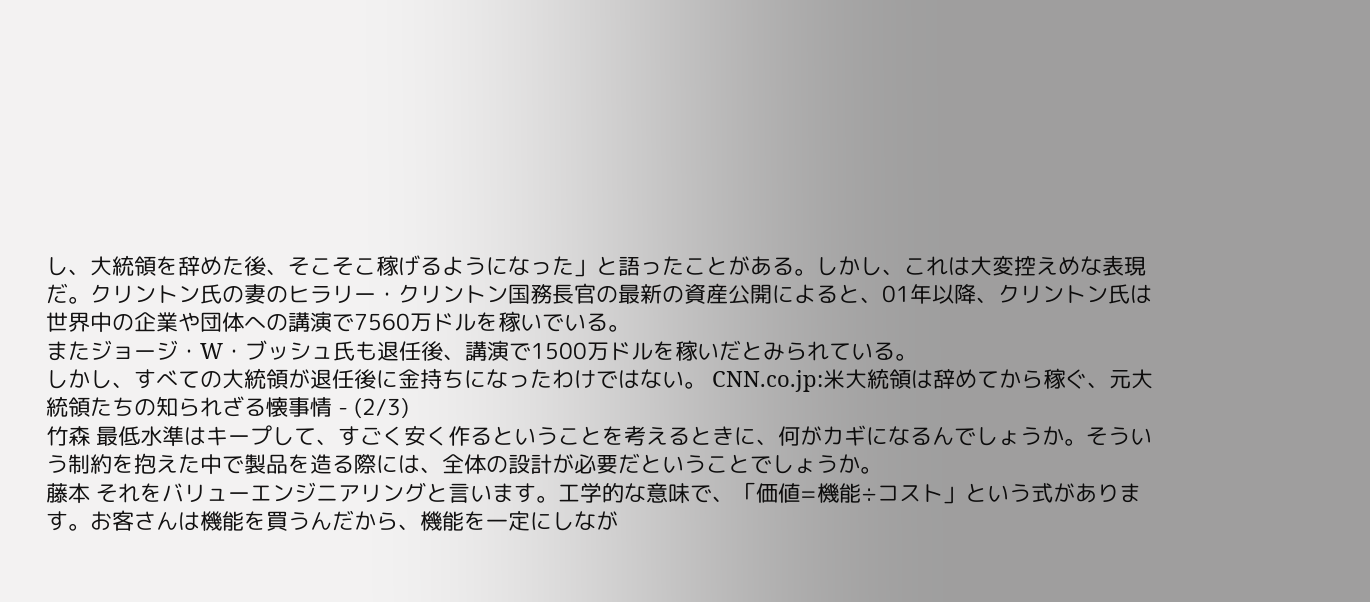し、大統領を辞めた後、そこそこ稼げるようになった」と語ったことがある。しかし、これは大変控えめな表現だ。クリントン氏の妻のヒラリー・クリントン国務長官の最新の資産公開によると、01年以降、クリントン氏は世界中の企業や団体への講演で7560万ドルを稼いでいる。
またジョージ・W・ブッシュ氏も退任後、講演で1500万ドルを稼いだとみられている。
しかし、すべての大統領が退任後に金持ちになったわけではない。 CNN.co.jp:米大統領は辞めてから稼ぐ、元大統領たちの知られざる懐事情 - (2/3)
竹森 最低水準はキープして、すごく安く作るということを考えるときに、何がカギになるんでしょうか。そういう制約を抱えた中で製品を造る際には、全体の設計が必要だということでしょうか。
藤本 それをバリューエンジニアリングと言います。工学的な意味で、「価値=機能÷コスト」という式があります。お客さんは機能を買うんだから、機能を一定にしなが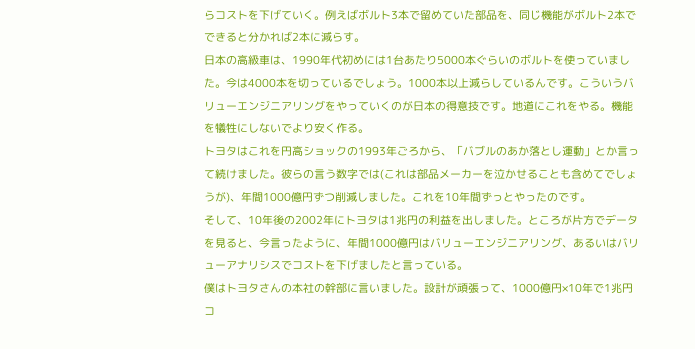らコストを下げていく。例えばボルト3本で留めていた部品を、同じ機能がボルト2本でできると分かれば2本に減らす。
日本の高級車は、1990年代初めには1台あたり5000本ぐらいのボルトを使っていました。今は4000本を切っているでしょう。1000本以上減らしているんです。こういうバリューエンジニアリングをやっていくのが日本の得意技です。地道にこれをやる。機能を犠牲にしないでより安く作る。
トヨタはこれを円高ショックの1993年ごろから、「バブルのあか落とし運動」とか言って続けました。彼らの言う数字では(これは部品メーカーを泣かせることも含めてでしょうが)、年間1000億円ずつ削減しました。これを10年間ずっとやったのです。
そして、10年後の2002年にトヨタは1兆円の利益を出しました。ところが片方でデータを見ると、今言ったように、年間1000億円はバリューエンジニアリング、あるいはバリューアナリシスでコストを下げましたと言っている。
僕はトヨタさんの本社の幹部に言いました。設計が頑張って、1000億円×10年で1兆円コ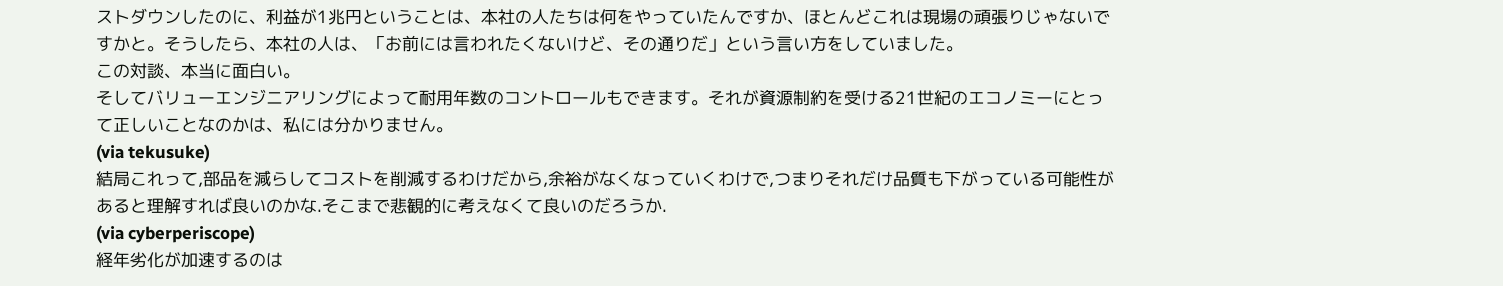ストダウンしたのに、利益が1兆円ということは、本社の人たちは何をやっていたんですか、ほとんどこれは現場の頑張りじゃないですかと。そうしたら、本社の人は、「お前には言われたくないけど、その通りだ」という言い方をしていました。
この対談、本当に面白い。
そしてバリューエンジニアリングによって耐用年数のコントロールもできます。それが資源制約を受ける21世紀のエコノミーにとって正しいことなのかは、私には分かりません。
(via tekusuke)
結局これって,部品を減らしてコストを削減するわけだから,余裕がなくなっていくわけで,つまりそれだけ品質も下がっている可能性があると理解すれば良いのかな.そこまで悲観的に考えなくて良いのだろうか.
(via cyberperiscope)
経年劣化が加速するのは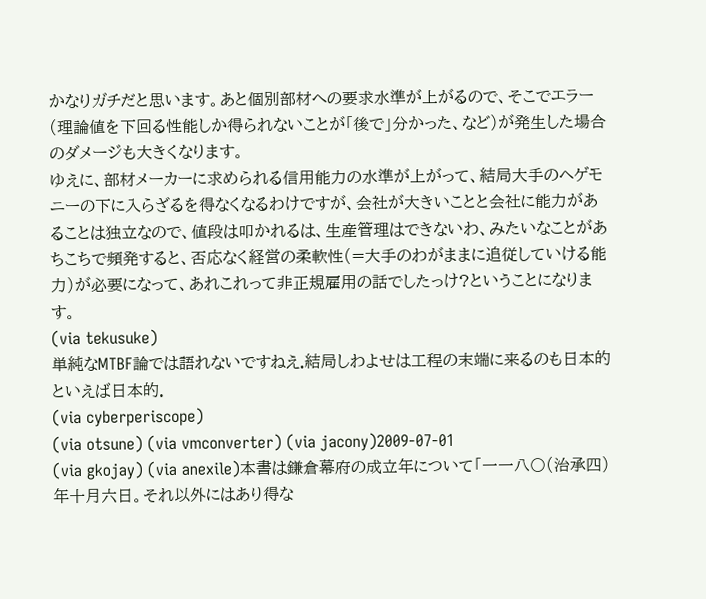かなりガチだと思います。あと個別部材への要求水準が上がるので、そこでエラー(理論値を下回る性能しか得られないことが「後で」分かった、など)が発生した場合のダメージも大きくなります。
ゆえに、部材メーカーに求められる信用能力の水準が上がって、結局大手のヘゲモニーの下に入らざるを得なくなるわけですが、会社が大きいことと会社に能力があることは独立なので、値段は叩かれるは、生産管理はできないわ、みたいなことがあちこちで頻発すると、否応なく経営の柔軟性(=大手のわがままに追従していける能力)が必要になって、あれこれって非正規雇用の話でしたっけ?ということになります。
(via tekusuke)
単純なMTBF論では語れないですねえ.結局しわよせは工程の末端に来るのも日本的といえば日本的.
(via cyberperiscope)
(via otsune) (via vmconverter) (via jacony)2009-07-01
(via gkojay) (via anexile)本書は鎌倉幕府の成立年について「一一八〇(治承四)年十月六日。それ以外にはあり得な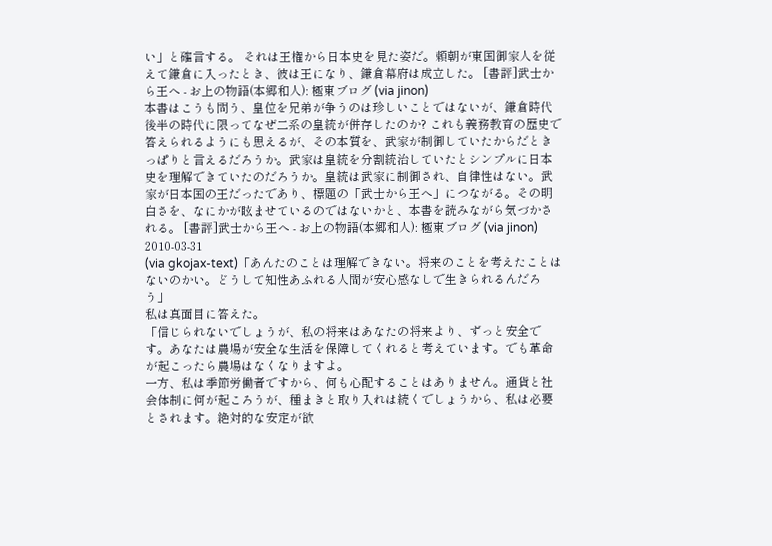い」と確言する。 それは王権から日本史を見た姿だ。頼朝が東国御家人を従えて鎌倉に入ったとき、彼は王になり、鎌倉幕府は成立した。 [書評]武士から王へ - お上の物語(本郷和人): 極東ブログ (via jinon)
本書はこうも問う、皇位を兄弟が争うのは珍しいことではないが、鎌倉時代後半の時代に限ってなぜ二系の皇統が併存したのか? これも義務教育の歴史で答えられるようにも思えるが、その本質を、武家が制御していたからだときっぱりと言えるだろうか。武家は皇統を分割統治していたとシンプルに日本史を理解できていたのだろうか。皇統は武家に制御され、自律性はない。武家が日本国の王だったであり、標題の「武士から王へ」につながる。その明白さを、なにかが眩ませているのではないかと、本書を読みながら気づかされる。 [書評]武士から王へ - お上の物語(本郷和人): 極東ブログ (via jinon)
2010-03-31
(via gkojax-text)「あんたのことは理解できない。将来のことを考えたことはないのかい。どうして知性あふれる人間が安心感なしで生きられるんだろう」
私は真面目に答えた。
「信じられないでしょうが、私の将来はあなたの将来より、ずっと安全です。あなたは農場が安全な生活を保障してくれると考えています。でも革命が起こったら農場はなくなりますよ。
一方、私は季節労働者ですから、何も心配することはありません。通貨と社会体制に何が起ころうが、種まきと取り入れは続くでしょうから、私は必要とされます。絶対的な安定が欲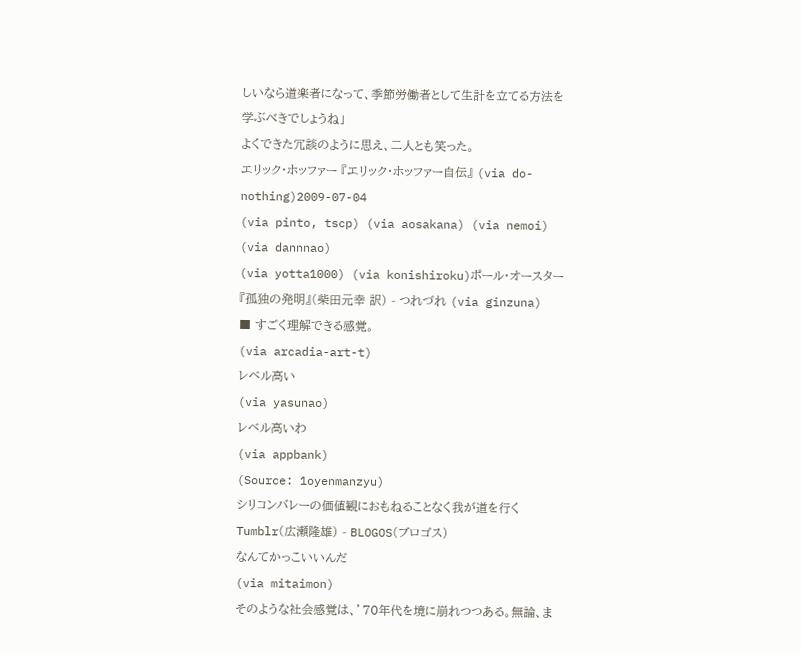しいなら道楽者になって、季節労働者として生計を立てる方法を学ぶべきでしょうね」
よくできた冗談のように思え、二人とも笑った。
エリック・ホッファー 『エリック・ホッファー自伝』 (via do-nothing)2009-07-04
(via pinto, tscp) (via aosakana) (via nemoi) (via dannnao)
(via yotta1000) (via konishiroku)ポール・オースター『孤独の発明』(柴田元幸 訳) - つれづれ (via ginzuna)
■ すごく理解できる感覚。
(via arcadia-art-t)
レベル高い
(via yasunao)
レベル高いわ
(via appbank)
(Source: 1oyenmanzyu)
シリコンバレーの価値観におもねることなく我が道を行くTumblr(広瀬隆雄) - BLOGOS(ブロゴス)
なんてかっこいいんだ
(via mitaimon)
そのような社会感覚は、’70年代を境に崩れつつある。無論、ま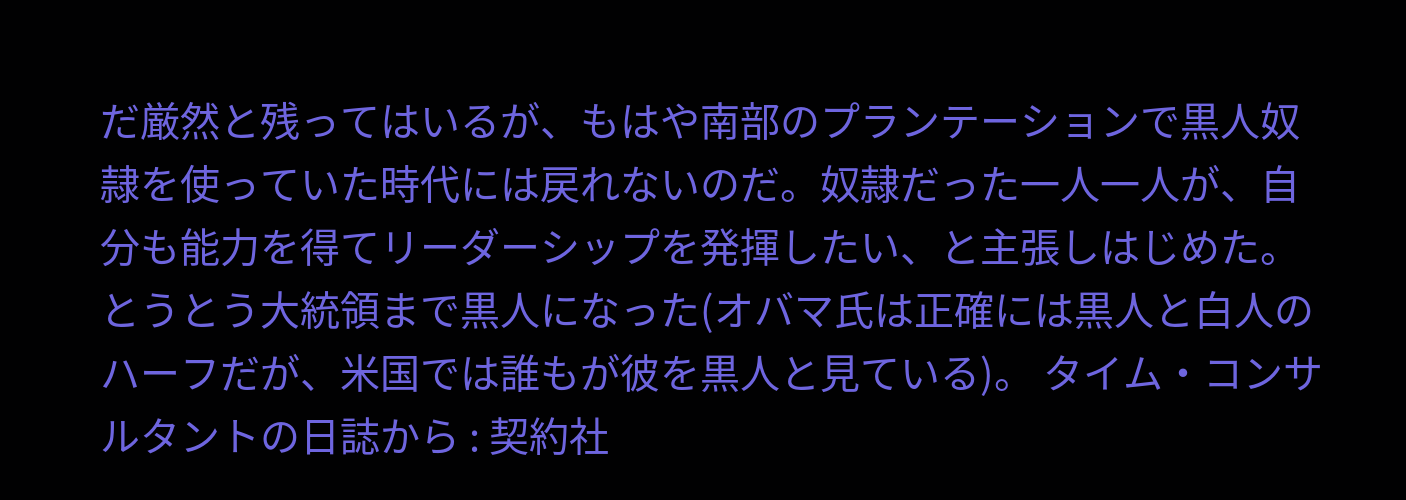だ厳然と残ってはいるが、もはや南部のプランテーションで黒人奴隷を使っていた時代には戻れないのだ。奴隷だった一人一人が、自分も能力を得てリーダーシップを発揮したい、と主張しはじめた。とうとう大統領まで黒人になった(オバマ氏は正確には黒人と白人のハーフだが、米国では誰もが彼を黒人と見ている)。 タイム・コンサルタントの日誌から : 契約社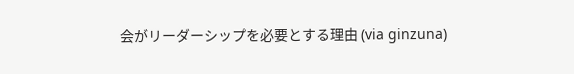会がリーダーシップを必要とする理由 (via ginzuna)